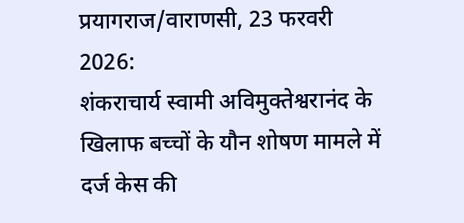प्रयागराज/वाराणसी, 23 फरवरी 2026:
शंकराचार्य स्वामी अविमुक्तेश्वरानंद के खिलाफ बच्चों के यौन शोषण मामले में दर्ज केस की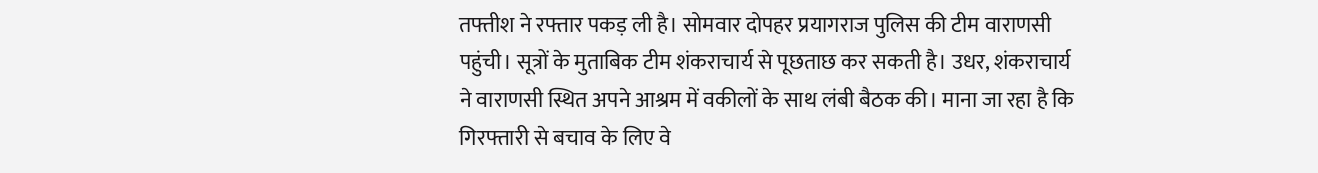तफ्तीश ने रफ्तार पकड़ ली है। सोमवार दोपहर प्रयागराज पुलिस की टीम वाराणसी पहुंची। सूत्रों के मुताबिक टीम शंकराचार्य से पूछताछ कर सकती है। उधर, शंकराचार्य ने वाराणसी स्थित अपने आश्रम में वकीलों के साथ लंबी बैठक की। माना जा रहा है कि गिरफ्तारी से बचाव के लिए वे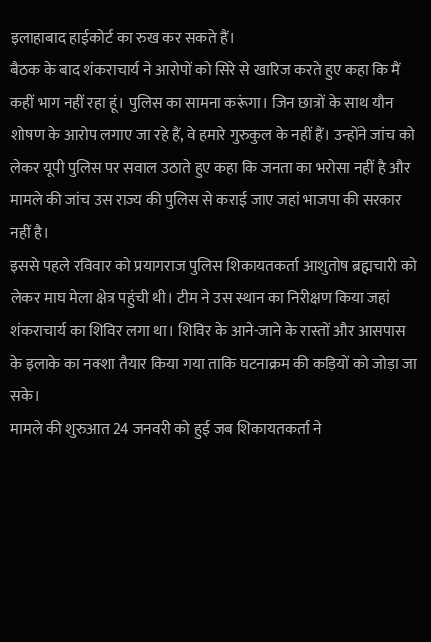इलाहाबाद हाईकोर्ट का रुख कर सकते हैं।
बैठक के बाद शंकराचार्य ने आरोपों को सिरे से खारिज करते हुए कहा कि मैं कहीं भाग नहीं रहा हूं। पुलिस का सामना करूंगा। जिन छात्रों के साथ यौन शोषण के आरोप लगाए जा रहे हैं, वे हमारे गुरुकुल के नहीं हैं। उन्होंने जांच को लेकर यूपी पुलिस पर सवाल उठाते हुए कहा कि जनता का भरोसा नहीं है और मामले की जांच उस राज्य की पुलिस से कराई जाए जहां भाजपा की सरकार नहीं है।
इससे पहले रविवार को प्रयागराज पुलिस शिकायतकर्ता आशुतोष ब्रह्मचारी को लेकर माघ मेला क्षेत्र पहुंची थी। टीम ने उस स्थान का निरीक्षण किया जहां शंकराचार्य का शिविर लगा था। शिविर के आने-जाने के रास्तों और आसपास के इलाके का नक्शा तैयार किया गया ताकि घटनाक्रम की कड़ियों को जोड़ा जा सके।
मामले की शुरुआत 24 जनवरी को हुई जब शिकायतकर्ता ने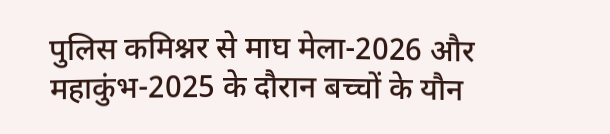पुलिस कमिश्नर से माघ मेला-2026 और महाकुंभ-2025 के दौरान बच्चों के यौन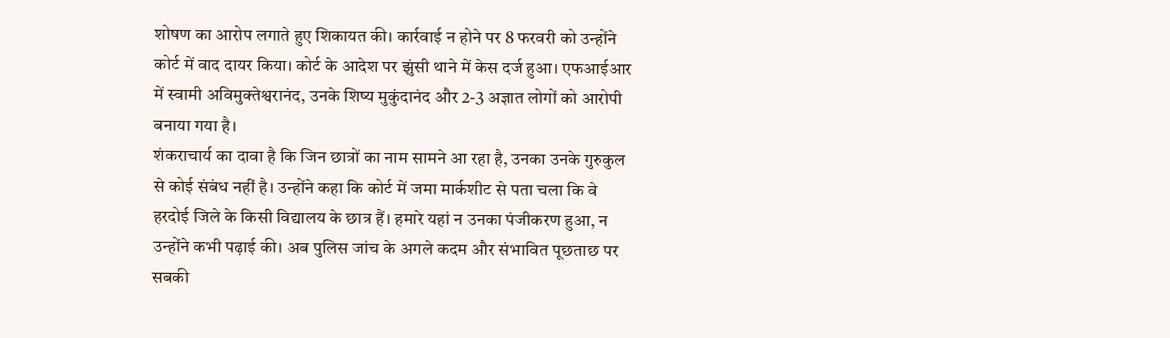शोषण का आरोप लगाते हुए शिकायत की। कार्रवाई न होने पर 8 फरवरी को उन्होंने कोर्ट में वाद दायर किया। कोर्ट के आदेश पर झुंसी थाने में केस दर्ज हुआ। एफआईआर में स्वामी अविमुक्तेश्वरानंद, उनके शिष्य मुकुंदानंद और 2-3 अज्ञात लोगों को आरोपी बनाया गया है।
शंकराचार्य का दावा है कि जिन छात्रों का नाम सामने आ रहा है, उनका उनके गुरुकुल से कोई संबंध नहीं है। उन्होंने कहा कि कोर्ट में जमा मार्कशीट से पता चला कि वे हरदोई जिले के किसी विद्यालय के छात्र हैं। हमारे यहां न उनका पंजीकरण हुआ, न उन्होंने कभी पढ़ाई की। अब पुलिस जांच के अगले कदम और संभावित पूछताछ पर सबकी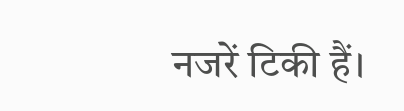नजरें टिकी हैं।